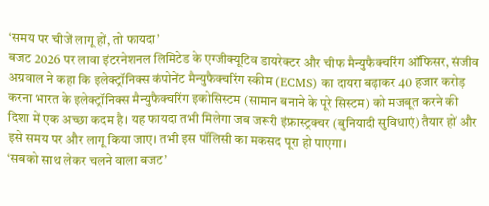‘समय पर चीजें लागू हों, तो फायदा’
बजट 2026 पर लावा इंटरनेशनल लिमिटेड के एग्जीक्यूटिव डायरेक्टर और चीफ मैन्युफैक्चरिंग ऑफिसर, संजीव अग्रवाल ने कहा कि इलेक्ट्रॉनिक्स कंपोनेंट मैन्युफैक्चरिंग स्कीम (ECMS) का दायरा बढ़ाकर 40 हजार करोड़ करना भारत के इलेक्ट्रॉनिक्स मैन्युफैक्चरिंग इकोसिस्टम (सामान बनाने के पूरे सिस्टम) को मजबूत करने की दिशा में एक अच्छा कदम है। यह फायदा तभी मिलेगा जब जरूरी इंफ्रास्ट्रक्चर (बुनियादी सुविधाएं) तैयार हों और इसे समय पर और लागू किया जाए। तभी इस पॉलिसी का मकसद पूरा हो पाएगा।
‘सबको साथ लेकर चलने वाला बजट’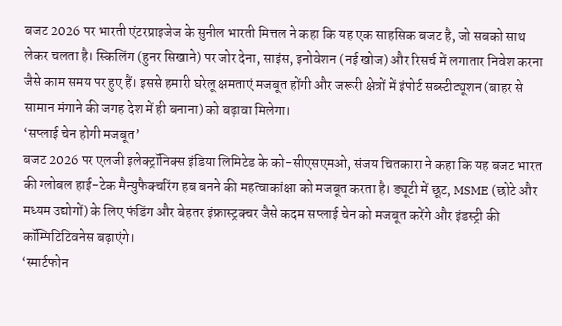बजट 2026 पर भारती एंटरप्राइजेज के सुनील भारती मित्तल ने कहा कि यह एक साहसिक बजट है, जो सबको साथ लेकर चलता है। स्किलिंग (हुनर सिखाने) पर जोर देना, साइंस, इनोवेशन (नई खोज) और रिसर्च में लगातार निवेश करना जैसे काम समय पर हुए हैं। इससे हमारी घरेलू क्षमताएं मजबूत होंगी और जरूरी क्षेत्रों में इंपोर्ट सब्स्टीट्यूशन (बाहर से सामान मंगाने की जगह देश में ही बनाना) को बढ़ावा मिलेगा।
‘सप्लाई चेन होगी मजबूत’
बजट 2026 पर एलजी इलेक्ट्रॉनिक्स इंडिया लिमिटेड के को-सीएसएमओ, संजय चितकारा ने कहा कि यह बजट भारत की ग्लोबल हाई-टेक मैन्युफैक्चरिंग हब बनने की महत्वाकांक्षा को मजबूत करता है। ड्यूटी में छूट, MSME (छोटे और मध्यम उद्योगों) के लिए फंडिंग और बेहतर इंफ्रास्ट्रक्चर जैसे कदम सप्लाई चेन को मजबूत करेंगे और इंडस्ट्री की कॉम्पिटिटिवनेस बढ़ाएंगे।
‘स्मार्टफोन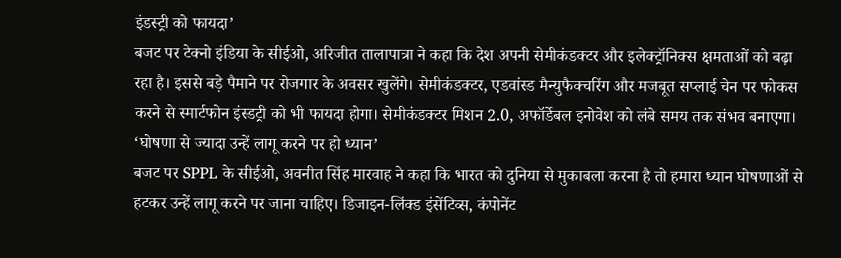इंडस्ट्री को फायदा’
बजट पर टेक्नो इंडिया के सीईओ, अरिजीत तालापात्रा ने कहा कि देश अपनी सेमीकंडक्टर और इलेक्ट्रॉनिक्स क्षमताओं को बढ़ा रहा है। इससे बड़े पैमाने पर रोजगार के अवसर खुलेंगे। सेमीकंडक्टर, एडवांस्ड मैन्युफैक्चरिंग और मजबूत सप्लाई चेन पर फोकस करने से स्मार्टफोन इंस्डट्री को भी फायदा होगा। सेमीकंडक्टर मिशन 2.0, अफॉर्डेबल इनोवेश को लंबे समय तक संभव बनाएगा।
‘घोषणा से ज्यादा उन्हें लागू करने पर हो ध्यान’
बजट पर SPPL के सीईओ, अवनीत सिंह मारवाह ने कहा कि भारत को दुनिया से मुकाबला करना है तो हमारा ध्यान घोषणाओं से हटकर उन्हें लागू करने पर जाना चाहिए। डिजाइन-लिंक्ड इंसेंटिव्स, कंपोनेंट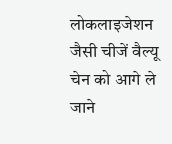लोकलाइजेशन जैसी चीजें वैल्यू चेन को आगे ले जाने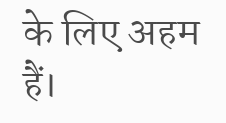के लिए अहम हैं।